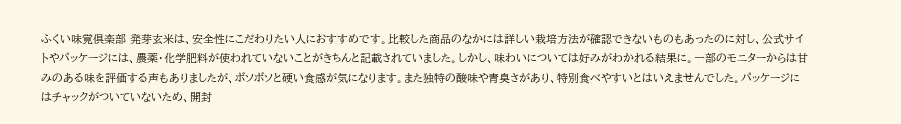ふくい味覚倶楽部 発芽玄米は、安全性にこだわりたい人におすすめです。比較した商品のなかには詳しい栽培方法が確認できないものもあったのに対し、公式サイトやパッケージには、農薬・化学肥料が使われていないことがきちんと記載されていました。しかし、味わいについては好みがわかれる結果に。一部のモニターからは甘みのある味を評価する声もありましたが、ボソボソと硬い食感が気になります。また独特の酸味や青臭さがあり、特別食べやすいとはいえませんでした。パッケージにはチャックがついていないため、開封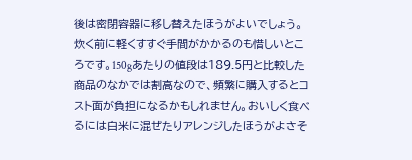後は密閉容器に移し替えたほうがよいでしょう。炊く前に軽くすすぐ手間がかかるのも惜しいところです。150gあたりの値段は189.5円と比較した商品のなかでは割高なので、頻繁に購入するとコスト面が負担になるかもしれません。おいしく食べるには白米に混ぜたりアレンジしたほうがよさそ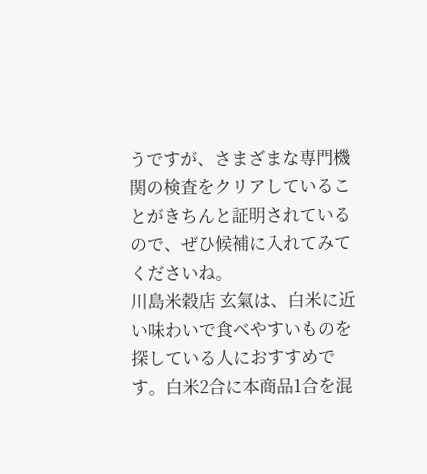うですが、さまざまな専門機関の検査をクリアしていることがきちんと証明されているので、ぜひ候補に入れてみてくださいね。
川島米穀店 玄氣は、白米に近い味わいで食べやすいものを探している人におすすめです。白米2合に本商品1合を混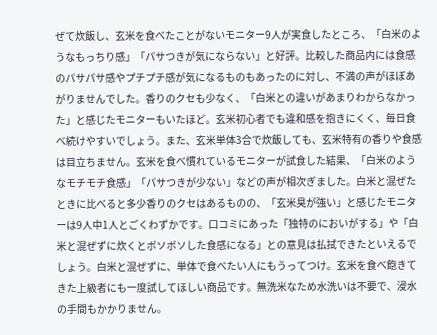ぜて炊飯し、玄米を食べたことがないモニター9人が実食したところ、「白米のようなもっちり感」「パサつきが気にならない」と好評。比較した商品内には食感のパサパサ感やプチプチ感が気になるものもあったのに対し、不満の声がほぼあがりませんでした。香りのクセも少なく、「白米との違いがあまりわからなかった」と感じたモニターもいたほど。玄米初心者でも違和感を抱きにくく、毎日食べ続けやすいでしょう。また、玄米単体3合で炊飯しても、玄米特有の香りや食感は目立ちません。玄米を食べ慣れているモニターが試食した結果、「白米のようなモチモチ食感」「パサつきが少ない」などの声が相次ぎました。白米と混ぜたときに比べると多少香りのクセはあるものの、「玄米臭が強い」と感じたモニターは9人中1人とごくわずかです。口コミにあった「独特のにおいがする」や「白米と混ぜずに炊くとボソボソした食感になる」との意見は払拭できたといえるでしょう。白米と混ぜずに、単体で食べたい人にもうってつけ。玄米を食べ飽きてきた上級者にも一度試してほしい商品です。無洗米なため水洗いは不要で、浸水の手間もかかりません。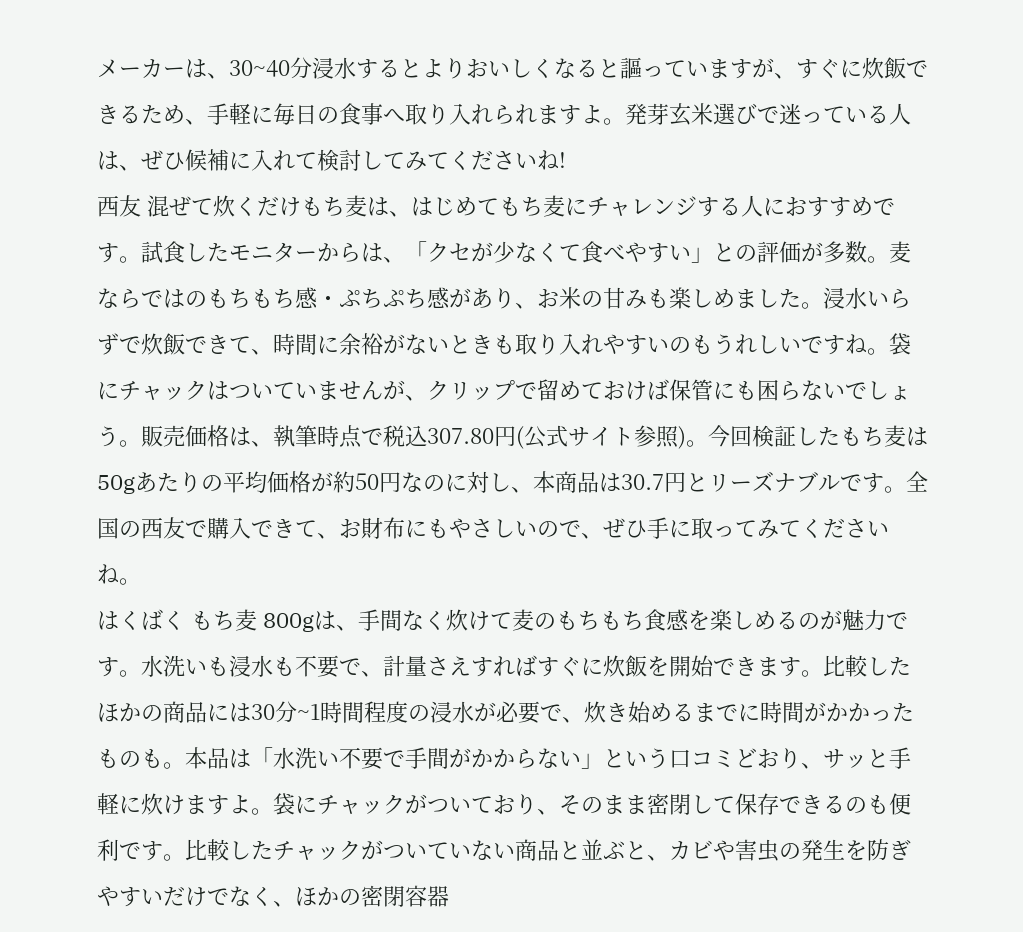メーカーは、30~40分浸水するとよりおいしくなると謳っていますが、すぐに炊飯できるため、手軽に毎日の食事へ取り入れられますよ。発芽玄米選びで迷っている人は、ぜひ候補に入れて検討してみてくださいね!
西友 混ぜて炊くだけもち麦は、はじめてもち麦にチャレンジする人におすすめです。試食したモニターからは、「クセが少なくて食べやすい」との評価が多数。麦ならではのもちもち感・ぷちぷち感があり、お米の甘みも楽しめました。浸水いらずで炊飯できて、時間に余裕がないときも取り入れやすいのもうれしいですね。袋にチャックはついていませんが、クリップで留めておけば保管にも困らないでしょう。販売価格は、執筆時点で税込307.80円(公式サイト参照)。今回検証したもち麦は50gあたりの平均価格が約50円なのに対し、本商品は30.7円とリーズナブルです。全国の西友で購入できて、お財布にもやさしいので、ぜひ手に取ってみてくださいね。
はくばく もち麦 800gは、手間なく炊けて麦のもちもち食感を楽しめるのが魅力です。水洗いも浸水も不要で、計量さえすればすぐに炊飯を開始できます。比較したほかの商品には30分~1時間程度の浸水が必要で、炊き始めるまでに時間がかかったものも。本品は「水洗い不要で手間がかからない」という口コミどおり、サッと手軽に炊けますよ。袋にチャックがついており、そのまま密閉して保存できるのも便利です。比較したチャックがついていない商品と並ぶと、カビや害虫の発生を防ぎやすいだけでなく、ほかの密閉容器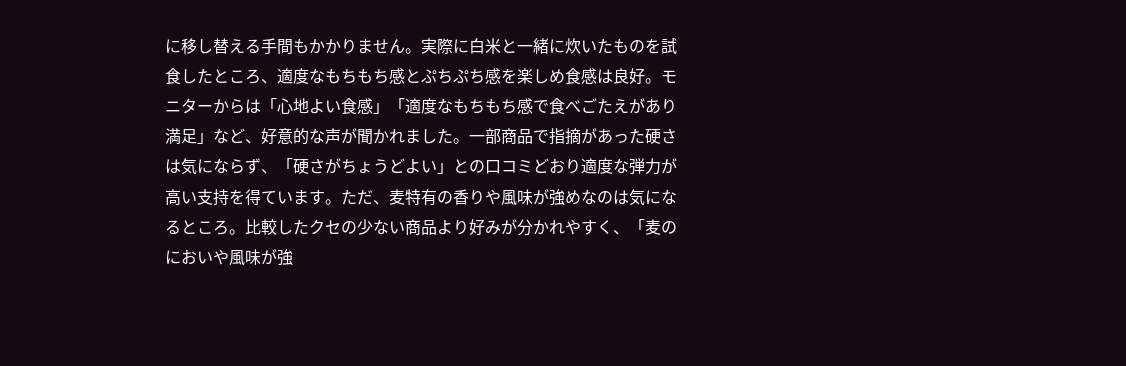に移し替える手間もかかりません。実際に白米と一緒に炊いたものを試食したところ、適度なもちもち感とぷちぷち感を楽しめ食感は良好。モニターからは「心地よい食感」「適度なもちもち感で食べごたえがあり満足」など、好意的な声が聞かれました。一部商品で指摘があった硬さは気にならず、「硬さがちょうどよい」との口コミどおり適度な弾力が高い支持を得ています。ただ、麦特有の香りや風味が強めなのは気になるところ。比較したクセの少ない商品より好みが分かれやすく、「麦のにおいや風味が強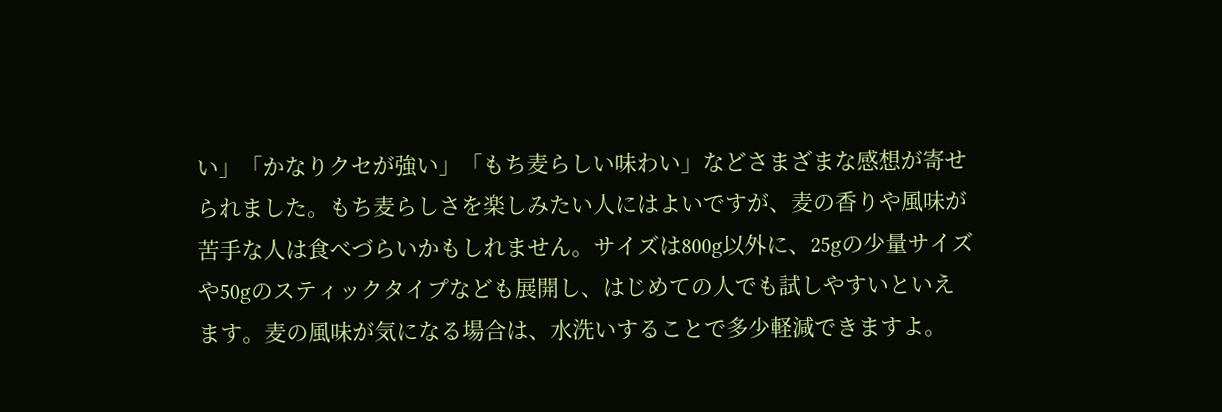い」「かなりクセが強い」「もち麦らしい味わい」などさまざまな感想が寄せられました。もち麦らしさを楽しみたい人にはよいですが、麦の香りや風味が苦手な人は食べづらいかもしれません。サイズは800g以外に、25gの少量サイズや50gのスティックタイプなども展開し、はじめての人でも試しやすいといえます。麦の風味が気になる場合は、水洗いすることで多少軽減できますよ。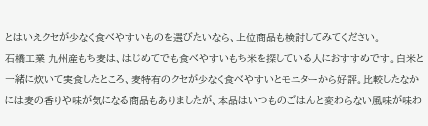とはいえクセが少なく食べやすいものを選びたいなら、上位商品も検討してみてください。
石橋工業 九州産もち麦は、はじめてでも食べやすいもち米を探している人におすすめです。白米と一緒に炊いて実食したところ、麦特有のクセが少なく食べやすいとモニターから好評。比較したなかには麦の香りや味が気になる商品もありましたが、本品はいつものごはんと変わらない風味が味わ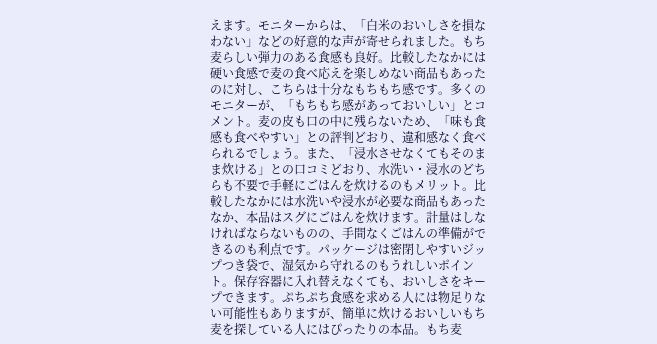えます。モニターからは、「白米のおいしさを損なわない」などの好意的な声が寄せられました。もち麦らしい弾力のある食感も良好。比較したなかには硬い食感で麦の食べ応えを楽しめない商品もあったのに対し、こちらは十分なもちもち感です。多くのモニターが、「もちもち感があっておいしい」とコメント。麦の皮も口の中に残らないため、「味も食感も食べやすい」との評判どおり、違和感なく食べられるでしょう。また、「浸水させなくてもそのまま炊ける」との口コミどおり、水洗い・浸水のどちらも不要で手軽にごはんを炊けるのもメリット。比較したなかには水洗いや浸水が必要な商品もあったなか、本品はスグにごはんを炊けます。計量はしなければならないものの、手間なくごはんの準備ができるのも利点です。パッケージは密閉しやすいジップつき袋で、湿気から守れるのもうれしいポイント。保存容器に入れ替えなくても、おいしさをキープできます。ぷちぷち食感を求める人には物足りない可能性もありますが、簡単に炊けるおいしいもち麦を探している人にはぴったりの本品。もち麦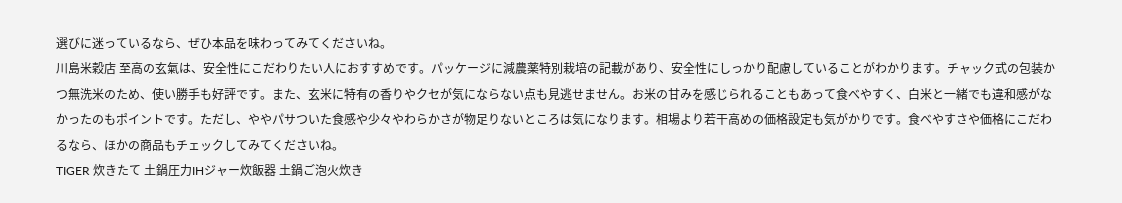選びに迷っているなら、ぜひ本品を味わってみてくださいね。
川島米穀店 至高の玄氣は、安全性にこだわりたい人におすすめです。パッケージに減農薬特別栽培の記載があり、安全性にしっかり配慮していることがわかります。チャック式の包装かつ無洗米のため、使い勝手も好評です。また、玄米に特有の香りやクセが気にならない点も見逃せません。お米の甘みを感じられることもあって食べやすく、白米と一緒でも違和感がなかったのもポイントです。ただし、ややパサついた食感や少々やわらかさが物足りないところは気になります。相場より若干高めの価格設定も気がかりです。食べやすさや価格にこだわるなら、ほかの商品もチェックしてみてくださいね。
TIGER 炊きたて 土鍋圧力IHジャー炊飯器 土鍋ご泡火炊き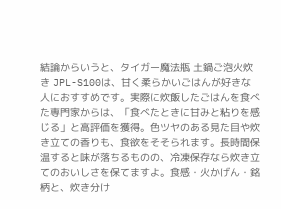結論からいうと、タイガー魔法瓶 土鍋ご泡火炊き JPL-S100は、甘く柔らかいごはんが好きな人におすすめです。実際に炊飯したごはんを食べた専門家からは、「食べたときに甘みと粘りを感じる」と高評価を獲得。色ツヤのある見た目や炊き立ての香りも、食欲をそそられます。長時間保温すると味が落ちるものの、冷凍保存なら炊き立てのおいしさを保てますよ。食感・火かげん・銘柄と、炊き分け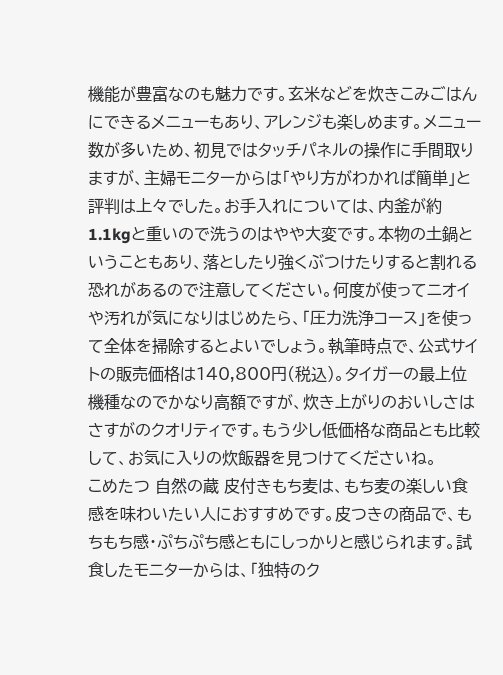機能が豊富なのも魅力です。玄米などを炊きこみごはんにできるメニューもあり、アレンジも楽しめます。メニュー数が多いため、初見ではタッチパネルの操作に手間取りますが、主婦モニターからは「やり方がわかれば簡単」と評判は上々でした。お手入れについては、内釜が約1.1kgと重いので洗うのはやや大変です。本物の土鍋ということもあり、落としたり強くぶつけたりすると割れる恐れがあるので注意してください。何度が使ってニオイや汚れが気になりはじめたら、「圧力洗浄コース」を使って全体を掃除するとよいでしょう。執筆時点で、公式サイトの販売価格は140,800円(税込)。タイガーの最上位機種なのでかなり高額ですが、炊き上がりのおいしさはさすがのクオリティです。もう少し低価格な商品とも比較して、お気に入りの炊飯器を見つけてくださいね。
こめたつ 自然の蔵 皮付きもち麦は、もち麦の楽しい食感を味わいたい人におすすめです。皮つきの商品で、もちもち感・ぷちぷち感ともにしっかりと感じられます。試食したモニターからは、「独特のク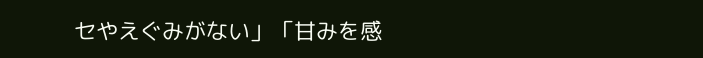セやえぐみがない」「甘みを感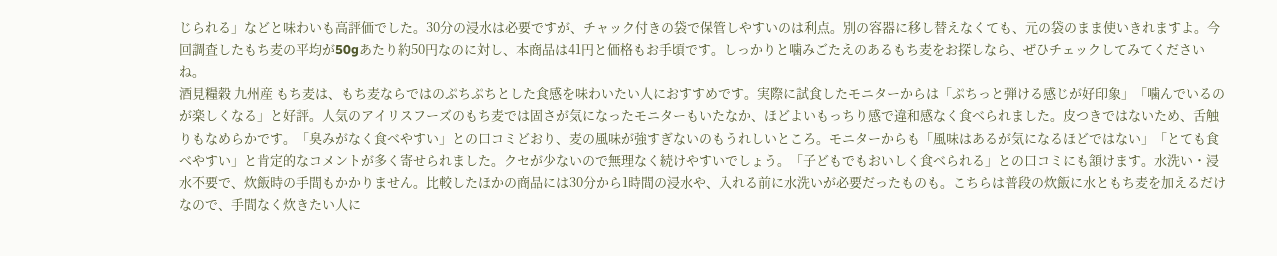じられる」などと味わいも高評価でした。30分の浸水は必要ですが、チャック付きの袋で保管しやすいのは利点。別の容器に移し替えなくても、元の袋のまま使いきれますよ。今回調査したもち麦の平均が50gあたり約50円なのに対し、本商品は41円と価格もお手頃です。しっかりと噛みごたえのあるもち麦をお探しなら、ぜひチェックしてみてくださいね。
酒見糧穀 九州産 もち麦は、もち麦ならではのぷちぷちとした食感を味わいたい人におすすめです。実際に試食したモニターからは「ぷちっと弾ける感じが好印象」「噛んでいるのが楽しくなる」と好評。人気のアイリスフーズのもち麦では固さが気になったモニターもいたなか、ほどよいもっちり感で違和感なく食べられました。皮つきではないため、舌触りもなめらかです。「臭みがなく食べやすい」との口コミどおり、麦の風味が強すぎないのもうれしいところ。モニターからも「風味はあるが気になるほどではない」「とても食べやすい」と肯定的なコメントが多く寄せられました。クセが少ないので無理なく続けやすいでしょう。「子どもでもおいしく食べられる」との口コミにも頷けます。水洗い・浸水不要で、炊飯時の手間もかかりません。比較したほかの商品には30分から1時間の浸水や、入れる前に水洗いが必要だったものも。こちらは普段の炊飯に水ともち麦を加えるだけなので、手間なく炊きたい人に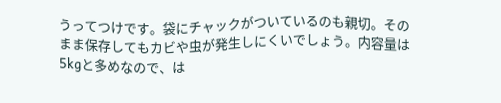うってつけです。袋にチャックがついているのも親切。そのまま保存してもカビや虫が発生しにくいでしょう。内容量は5kgと多めなので、は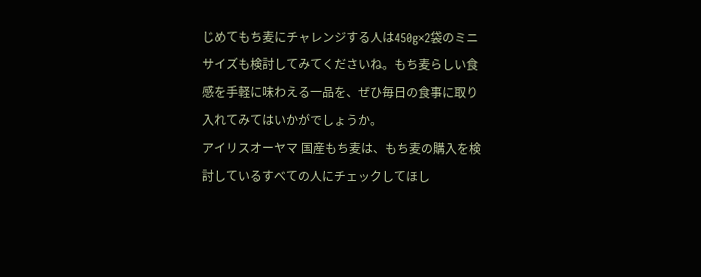じめてもち麦にチャレンジする人は450g×2袋のミニサイズも検討してみてくださいね。もち麦らしい食感を手軽に味わえる一品を、ぜひ毎日の食事に取り入れてみてはいかがでしょうか。
アイリスオーヤマ 国産もち麦は、もち麦の購入を検討しているすべての人にチェックしてほし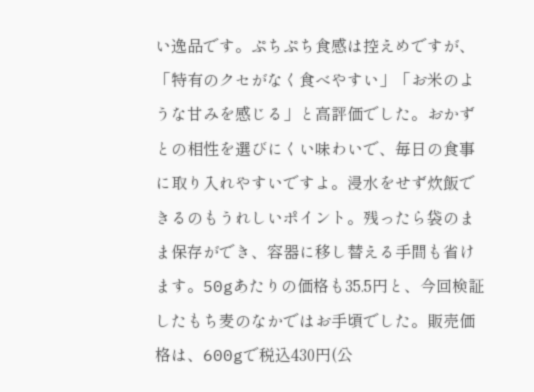い逸品です。ぷちぷち食感は控えめですが、「特有のクセがなく食べやすい」「お米のような甘みを感じる」と高評価でした。おかずとの相性を選びにくい味わいで、毎日の食事に取り入れやすいですよ。浸水をせず炊飯できるのもうれしいポイント。残ったら袋のまま保存ができ、容器に移し替える手間も省けます。50gあたりの価格も35.5円と、今回検証したもち麦のなかではお手頃でした。販売価格は、600gで税込430円(公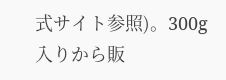式サイト参照)。300g入りから販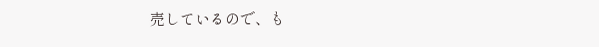売しているので、も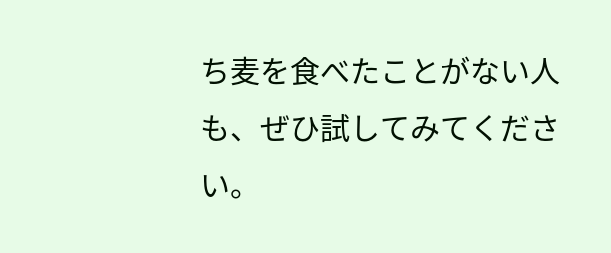ち麦を食べたことがない人も、ぜひ試してみてください。